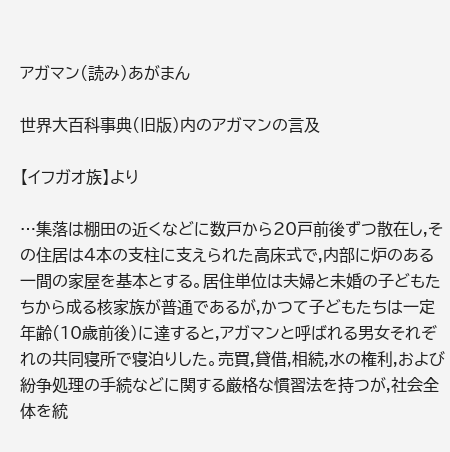アガマン(読み)あがまん

世界大百科事典(旧版)内のアガマンの言及

【イフガオ族】より

…集落は棚田の近くなどに数戸から20戸前後ずつ散在し,その住居は4本の支柱に支えられた高床式で,内部に炉のある一間の家屋を基本とする。居住単位は夫婦と未婚の子どもたちから成る核家族が普通であるが,かつて子どもたちは一定年齢(10歳前後)に達すると,アガマンと呼ばれる男女それぞれの共同寝所で寝泊りした。売買,貸借,相続,水の権利,および紛争処理の手続などに関する厳格な慣習法を持つが,社会全体を統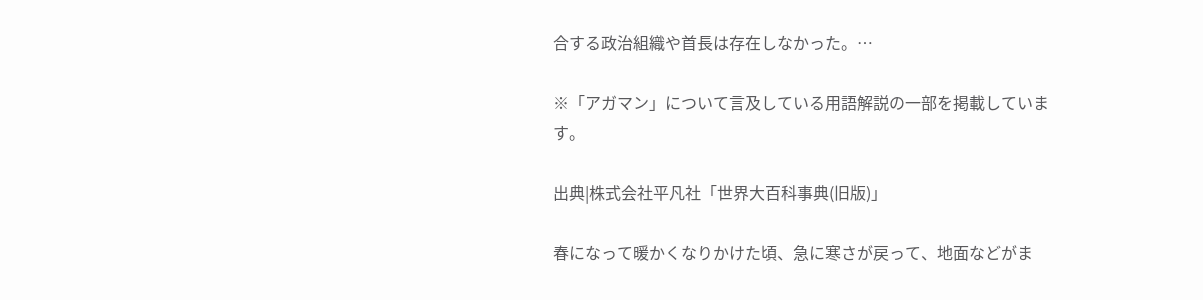合する政治組織や首長は存在しなかった。…

※「アガマン」について言及している用語解説の一部を掲載しています。

出典|株式会社平凡社「世界大百科事典(旧版)」

春になって暖かくなりかけた頃、急に寒さが戻って、地面などがま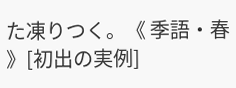た凍りつく。《 季語・春 》[初出の実例]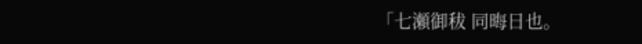「七瀬御秡 同晦日也。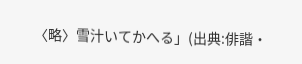〈略〉雪汁いてかへる」(出典:俳諧・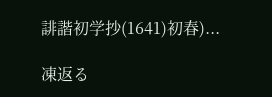誹諧初学抄(1641)初春)...

凍返る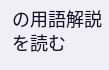の用語解説を読む